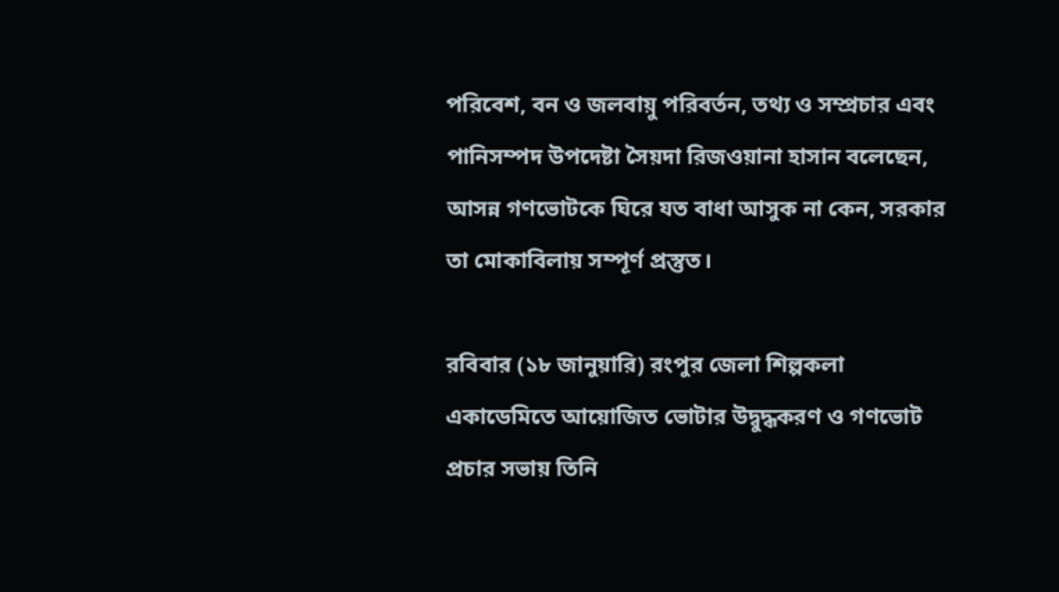পরিবেশ, বন ও জলবায়ু পরিবর্তন, তথ্য ও সম্প্রচার এবং পানিসম্পদ উপদেষ্টা সৈয়দা রিজওয়ানা হাসান বলেছেন, আসন্ন গণভোটকে ঘিরে যত বাধা আসুক না কেন, সরকার তা মোকাবিলায় সম্পূর্ণ প্রস্তুত।

রবিবার (১৮ জানুয়ারি) রংপুর জেলা শিল্পকলা একাডেমিতে আয়োজিত ভোটার উদ্বুদ্ধকরণ ও গণভোট প্রচার সভায় তিনি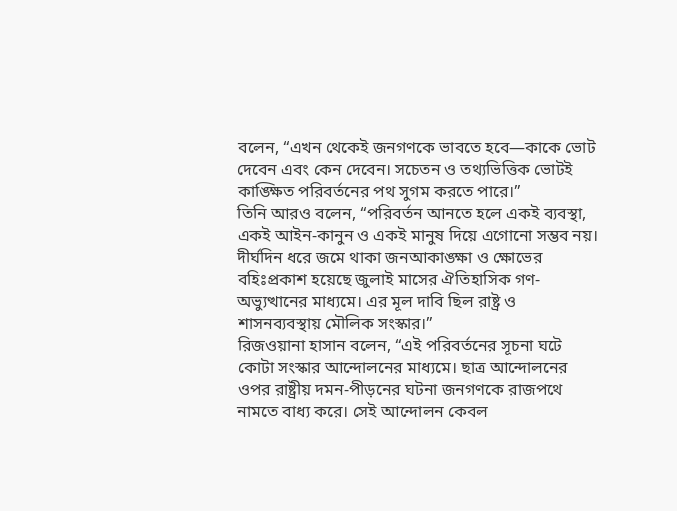বলেন, “এখন থেকেই জনগণকে ভাবতে হবে—কাকে ভোট দেবেন এবং কেন দেবেন। সচেতন ও তথ্যভিত্তিক ভোটই কাঙ্ক্ষিত পরিবর্তনের পথ সুগম করতে পারে।”
তিনি আরও বলেন, “পরিবর্তন আনতে হলে একই ব্যবস্থা, একই আইন-কানুন ও একই মানুষ দিয়ে এগোনো সম্ভব নয়। দীর্ঘদিন ধরে জমে থাকা জনআকাঙ্ক্ষা ও ক্ষোভের বহিঃপ্রকাশ হয়েছে জুলাই মাসের ঐতিহাসিক গণ-অভ্যুত্থানের মাধ্যমে। এর মূল দাবি ছিল রাষ্ট্র ও শাসনব্যবস্থায় মৌলিক সংস্কার।”
রিজওয়ানা হাসান বলেন, “এই পরিবর্তনের সূচনা ঘটে কোটা সংস্কার আন্দোলনের মাধ্যমে। ছাত্র আন্দোলনের ওপর রাষ্ট্রীয় দমন-পীড়নের ঘটনা জনগণকে রাজপথে নামতে বাধ্য করে। সেই আন্দোলন কেবল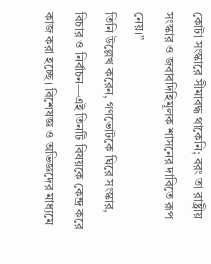কোটা সংস্কারে সীমাবদ্ধ থাকেনি; বরং তা রাষ্ট্রীয় সংস্কার ও জবাবদিহিমূলক শাসনের দাবিতে রূপ নেয়।”
তিনি উল্লেখ করেন, গণভোটকে ঘিরে সংস্কার, বিচার ও নির্বাচন—এই তিনটি বিষয়কে কেন্দ্র করে কাজ করা হচ্ছে। বিশেষজ্ঞ ও অভিজ্ঞদের মাধ্যমে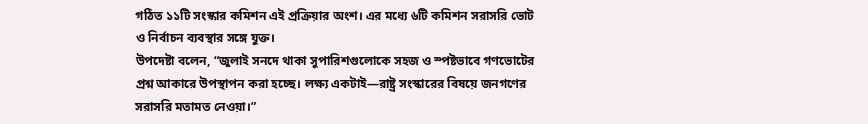গঠিত ১১টি সংস্কার কমিশন এই প্রক্রিয়ার অংশ। এর মধ্যে ৬টি কমিশন সরাসরি ভোট ও নির্বাচন ব্যবস্থার সঙ্গে যুক্ত।
উপদেষ্টা বলেন, “জুলাই সনদে থাকা সুপারিশগুলোকে সহজ ও স্পষ্টভাবে গণভোটের প্রশ্ন আকারে উপস্থাপন করা হচ্ছে। লক্ষ্য একটাই—রাষ্ট্র সংস্কারের বিষয়ে জনগণের সরাসরি মতামত নেওয়া।”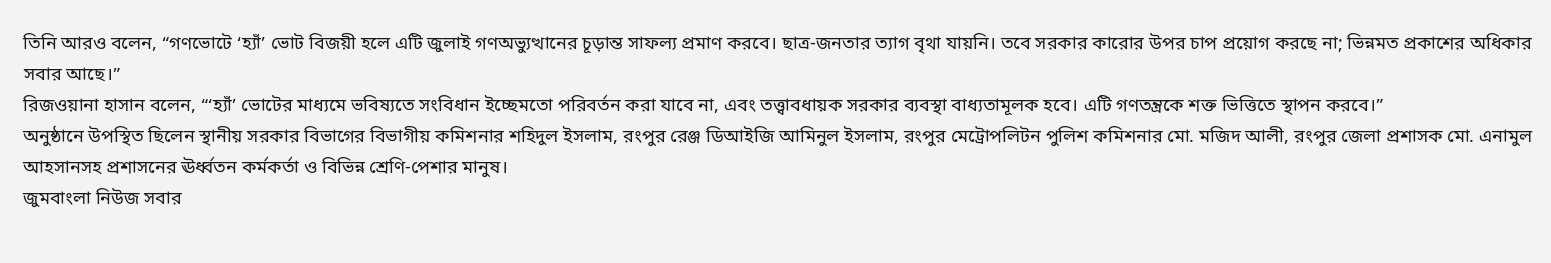তিনি আরও বলেন, “গণভোটে ‘হ্যাঁ’ ভোট বিজয়ী হলে এটি জুলাই গণঅভ্যুত্থানের চূড়ান্ত সাফল্য প্রমাণ করবে। ছাত্র-জনতার ত্যাগ বৃথা যায়নি। তবে সরকার কারোর উপর চাপ প্রয়োগ করছে না; ভিন্নমত প্রকাশের অধিকার সবার আছে।”
রিজওয়ানা হাসান বলেন, “‘হ্যাঁ’ ভোটের মাধ্যমে ভবিষ্যতে সংবিধান ইচ্ছেমতো পরিবর্তন করা যাবে না, এবং তত্ত্বাবধায়ক সরকার ব্যবস্থা বাধ্যতামূলক হবে। এটি গণতন্ত্রকে শক্ত ভিত্তিতে স্থাপন করবে।”
অনুষ্ঠানে উপস্থিত ছিলেন স্থানীয় সরকার বিভাগের বিভাগীয় কমিশনার শহিদুল ইসলাম, রংপুর রেঞ্জ ডিআইজি আমিনুল ইসলাম, রংপুর মেট্রোপলিটন পুলিশ কমিশনার মো. মজিদ আলী, রংপুর জেলা প্রশাসক মো. এনামুল আহসানসহ প্রশাসনের ঊর্ধ্বতন কর্মকর্তা ও বিভিন্ন শ্রেণি-পেশার মানুষ।
জুমবাংলা নিউজ সবার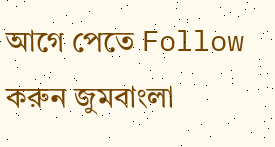আগে পেতে Follow করুন জুমবাংলা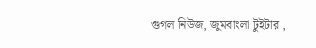গুগল নিউজ, জুমবাংলা টুইটার ,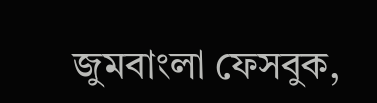জুমবাংলা ফেসবুক,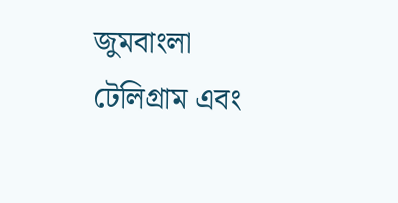জুমবাংলা টেলিগ্রাম এবং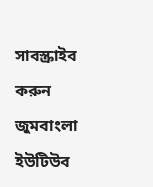সাবস্ক্রাইব করুন জুমবাংলা ইউটিউব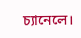চ্যানেলে।